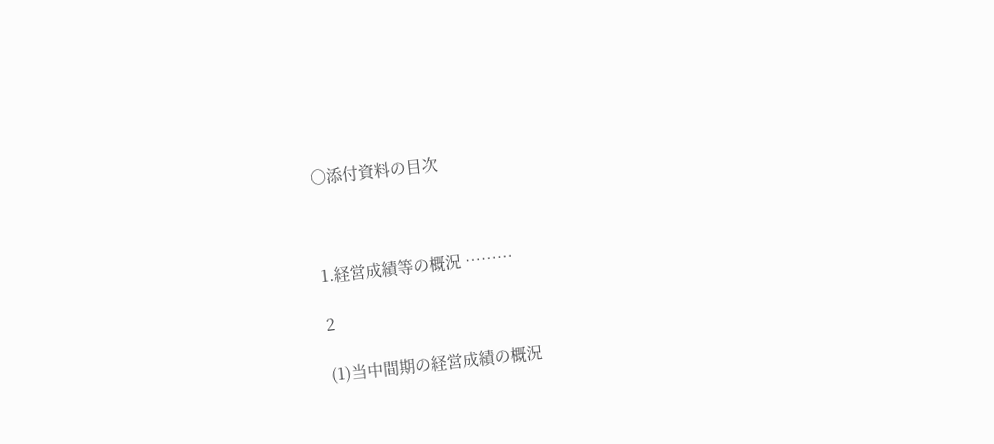○添付資料の目次



1.経営成績等の概況 ………

2

(1)当中間期の経営成績の概況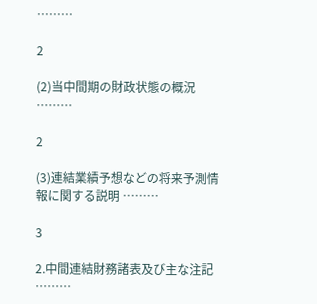………

2

(2)当中間期の財政状態の概況 ………

2

(3)連結業績予想などの将来予測情報に関する説明 ………

3

2.中間連結財務諸表及び主な注記 ………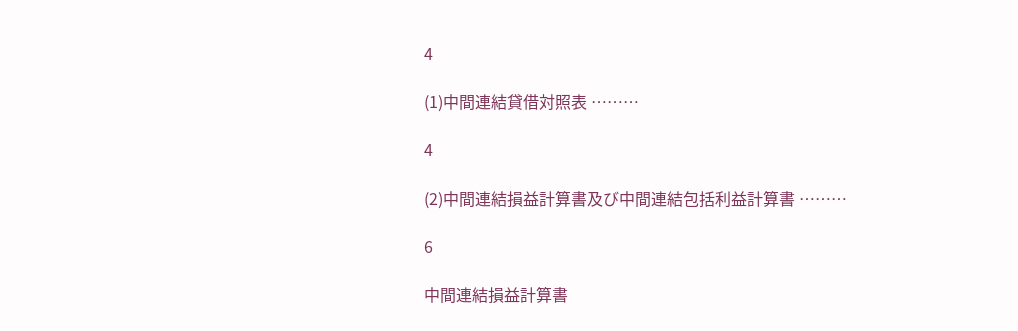4

(1)中間連結貸借対照表 ………

4

(2)中間連結損益計算書及び中間連結包括利益計算書 ………

6

中間連結損益計算書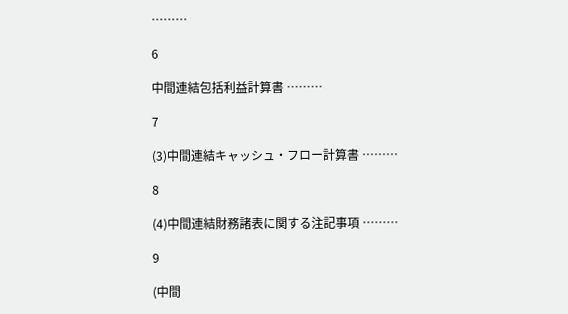………

6

中間連結包括利益計算書 ………

7

(3)中間連結キャッシュ・フロー計算書 ………

8

(4)中間連結財務諸表に関する注記事項 ………

9

(中間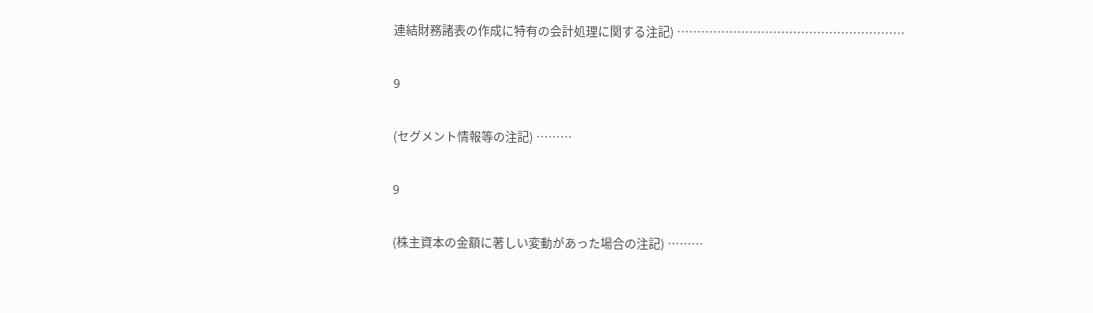連結財務諸表の作成に特有の会計処理に関する注記) …………………………………………………

9

(セグメント情報等の注記) ………

9

(株主資本の金額に著しい変動があった場合の注記) ………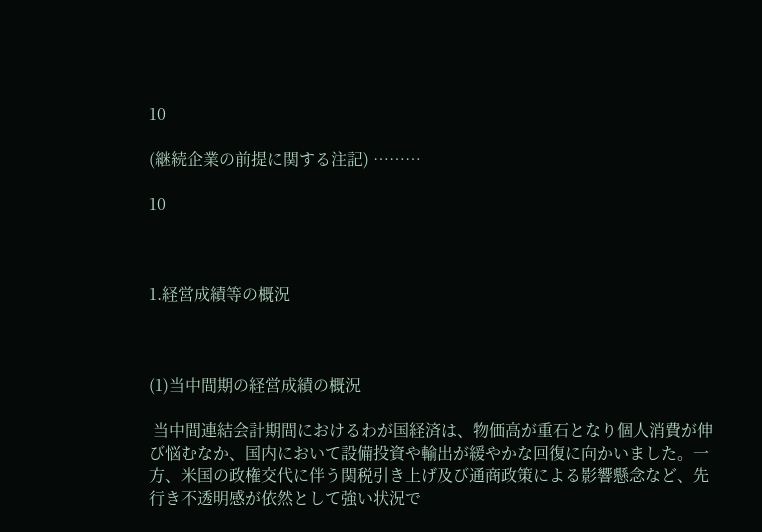10

(継続企業の前提に関する注記) ………

10



1.経営成績等の概況



(1)当中間期の経営成績の概況

 当中間連結会計期間におけるわが国経済は、物価高が重石となり個人消費が伸び悩むなか、国内において設備投資や輸出が緩やかな回復に向かいました。一方、米国の政権交代に伴う関税引き上げ及び通商政策による影響懸念など、先行き不透明感が依然として強い状況で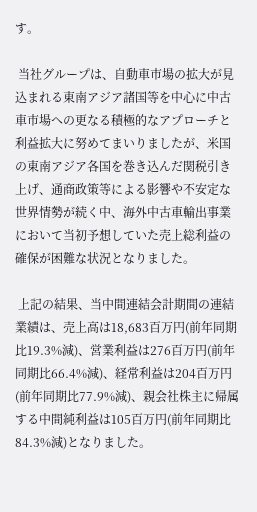す。

 当社グループは、自動車市場の拡大が見込まれる東南アジア諸国等を中心に中古車市場への更なる積極的なアプローチと利益拡大に努めてまいりましたが、米国の東南アジア各国を巻き込んだ関税引き上げ、通商政策等による影響や不安定な世界情勢が続く中、海外中古車輸出事業において当初予想していた売上総利益の確保が困難な状況となりました。

 上記の結果、当中間連結会計期間の連結業績は、売上高は18,683百万円(前年同期比19.3%減)、営業利益は276百万円(前年同期比66.4%減)、経常利益は204百万円(前年同期比77.9%減)、親会社株主に帰属する中間純利益は105百万円(前年同期比84.3%減)となりました。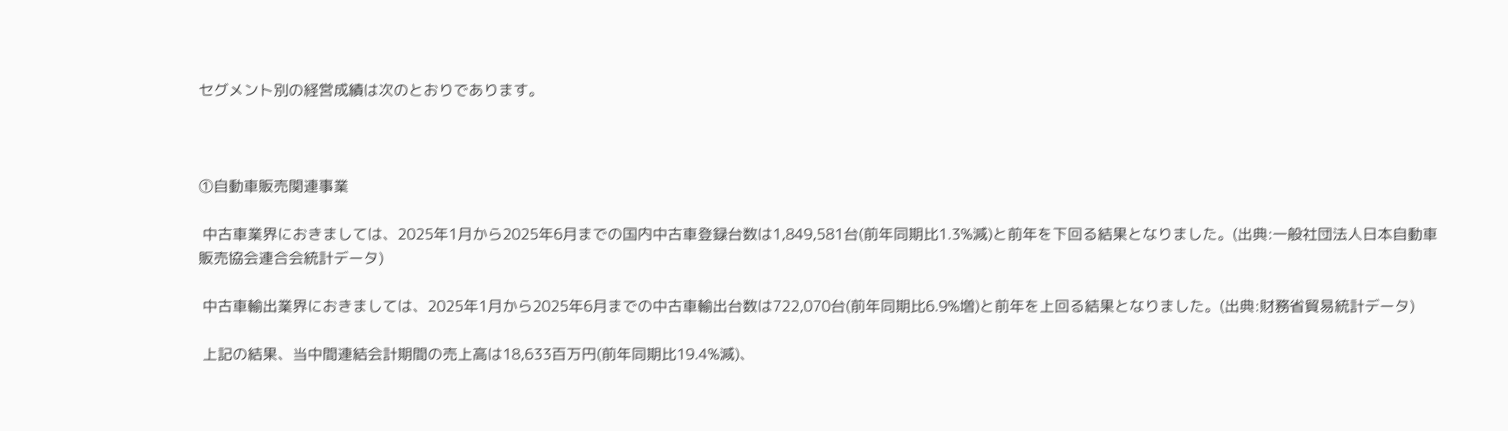セグメント別の経営成績は次のとおりであります。



①自動車販売関連事業

 中古車業界におきましては、2025年1月から2025年6月までの国内中古車登録台数は1,849,581台(前年同期比1.3%減)と前年を下回る結果となりました。(出典:一般社団法人日本自動車販売協会連合会統計データ)

 中古車輸出業界におきましては、2025年1月から2025年6月までの中古車輸出台数は722,070台(前年同期比6.9%増)と前年を上回る結果となりました。(出典:財務省貿易統計データ)

 上記の結果、当中間連結会計期間の売上高は18,633百万円(前年同期比19.4%減)、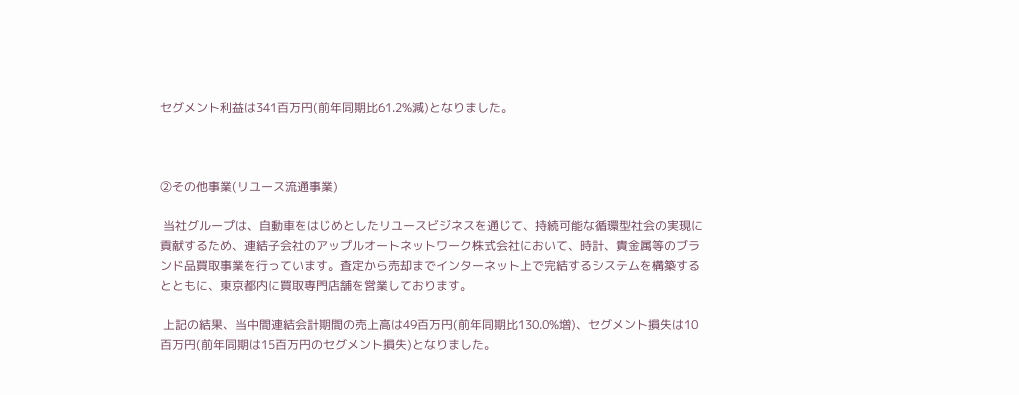セグメント利益は341百万円(前年同期比61.2%減)となりました。



②その他事業(リユース流通事業)

 当社グループは、自動車をはじめとしたリユースビジネスを通じて、持続可能な循環型社会の実現に貢献するため、連結子会社のアップルオートネットワーク株式会社において、時計、貴金属等のブランド品買取事業を行っています。査定から売却までインターネット上で完結するシステムを構築するとともに、東京都内に買取専門店舗を営業しております。

 上記の結果、当中間連結会計期間の売上高は49百万円(前年同期比130.0%増)、セグメント損失は10百万円(前年同期は15百万円のセグメント損失)となりました。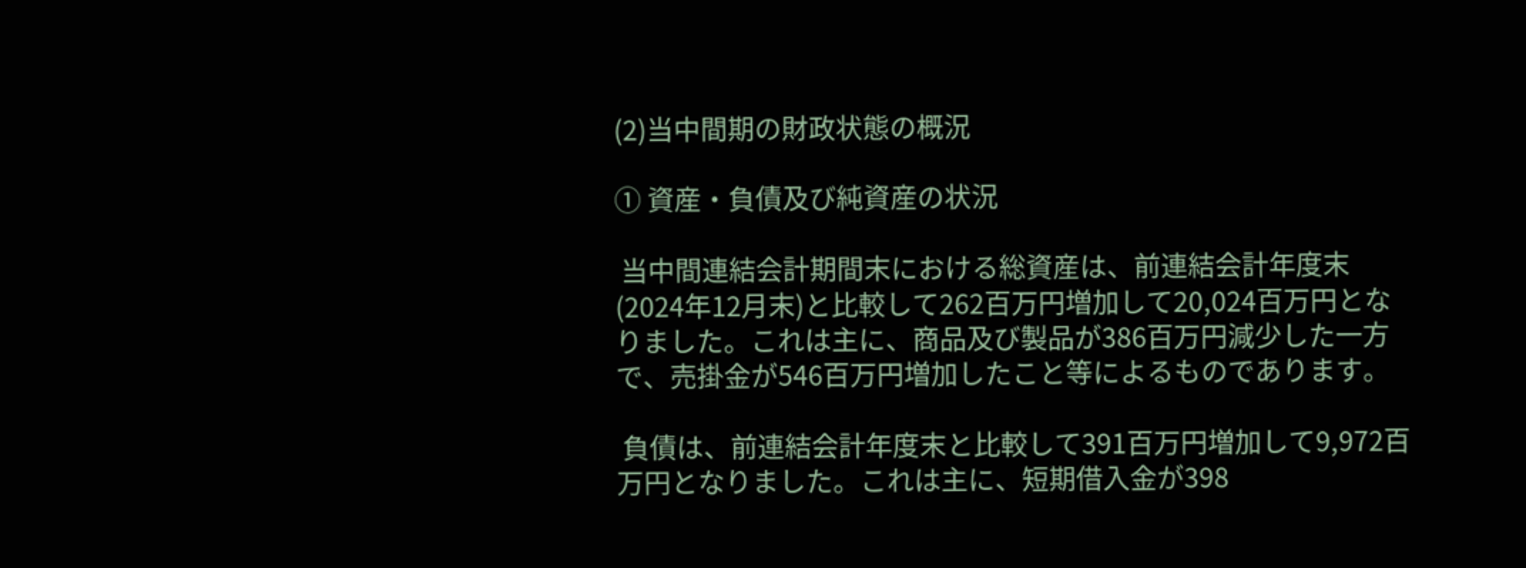(2)当中間期の財政状態の概況

① 資産・負債及び純資産の状況

 当中間連結会計期間末における総資産は、前連結会計年度末(2024年12月末)と比較して262百万円増加して20,024百万円となりました。これは主に、商品及び製品が386百万円減少した一方で、売掛金が546百万円増加したこと等によるものであります。

 負債は、前連結会計年度末と比較して391百万円増加して9,972百万円となりました。これは主に、短期借入金が398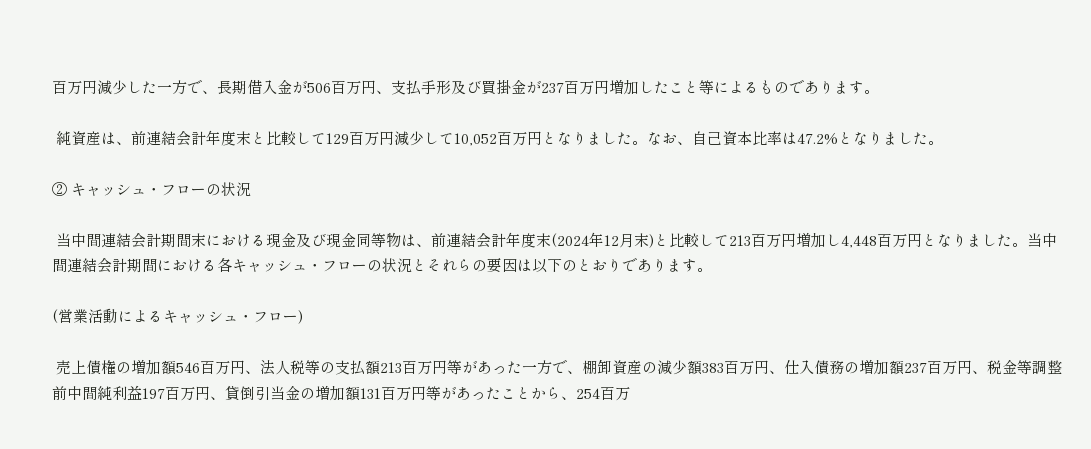百万円減少した一方で、長期借入金が506百万円、支払手形及び買掛金が237百万円増加したこと等によるものであります。

 純資産は、前連結会計年度末と比較して129百万円減少して10,052百万円となりました。なお、自己資本比率は47.2%となりました。

② キャッシュ・フローの状況

 当中間連結会計期間末における現金及び現金同等物は、前連結会計年度末(2024年12月末)と比較して213百万円増加し4,448百万円となりました。当中間連結会計期間における各キャッシュ・フローの状況とそれらの要因は以下のとおりであります。

(営業活動によるキャッシュ・フロー)

 売上債権の増加額546百万円、法人税等の支払額213百万円等があった一方で、棚卸資産の減少額383百万円、仕入債務の増加額237百万円、税金等調整前中間純利益197百万円、貸倒引当金の増加額131百万円等があったことから、254百万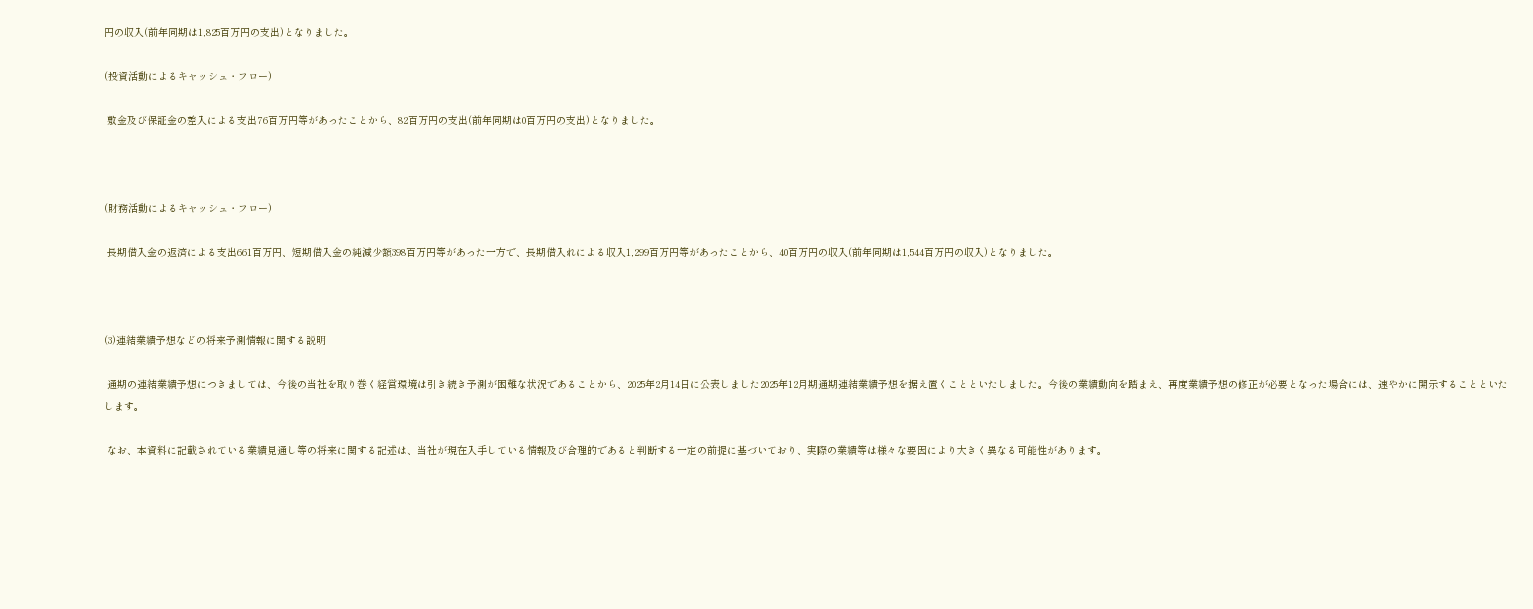円の収入(前年同期は1,825百万円の支出)となりました。

(投資活動によるキャッシュ・フロー)

 敷金及び保証金の差入による支出76百万円等があったことから、82百万円の支出(前年同期は0百万円の支出)となりました。



(財務活動によるキャッシュ・フロー)

 長期借入金の返済による支出661百万円、短期借入金の純減少額398百万円等があった一方で、長期借入れによる収入1,299百万円等があったことから、40百万円の収入(前年同期は1,544百万円の収入)となりました。



(3)連結業績予想などの将来予測情報に関する説明

 通期の連結業績予想につきましては、今後の当社を取り巻く経営環境は引き続き予測が困難な状況であることから、2025年2月14日に公表しました2025年12月期通期連結業績予想を据え置くことといたしました。今後の業績動向を踏まえ、再度業績予想の修正が必要となった場合には、速やかに開示することといたします。

 なお、本資料に記載されている業績見通し等の将来に関する記述は、当社が現在入手している情報及び合理的であると判断する一定の前提に基づいており、実際の業績等は様々な要因により大きく異なる可能性があります。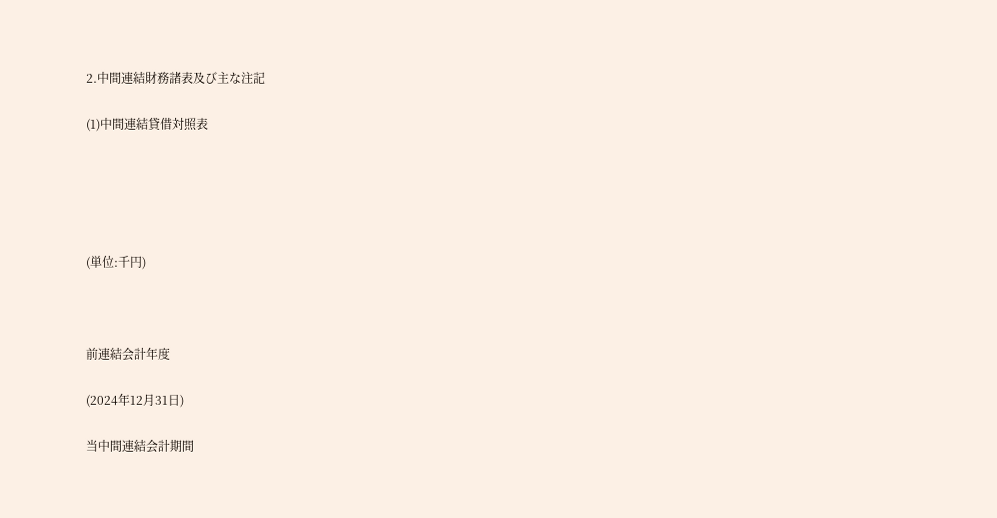2.中間連結財務諸表及び主な注記

(1)中間連結貸借対照表





(単位:千円)



前連結会計年度

(2024年12月31日)

当中間連結会計期間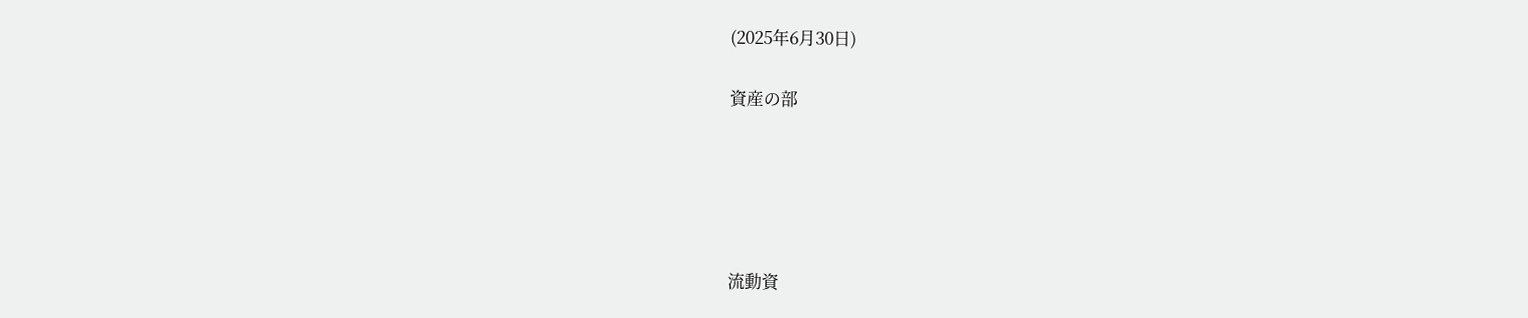(2025年6月30日)

資産の部





流動資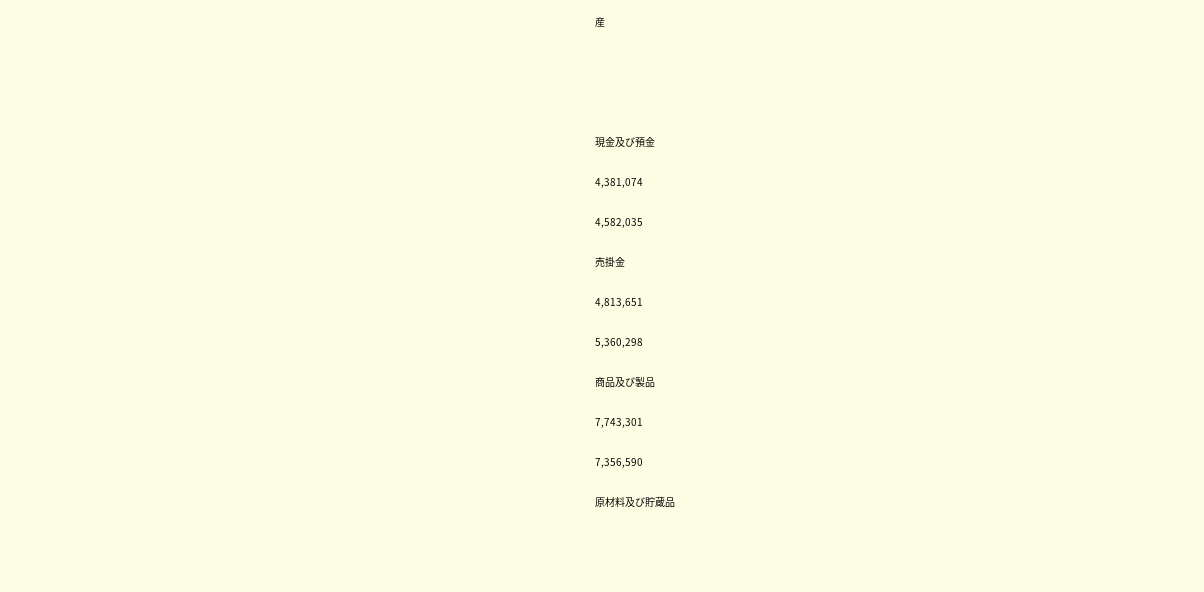産





現金及び預金

4,381,074

4,582,035

売掛金

4,813,651

5,360,298

商品及び製品

7,743,301

7,356,590

原材料及び貯蔵品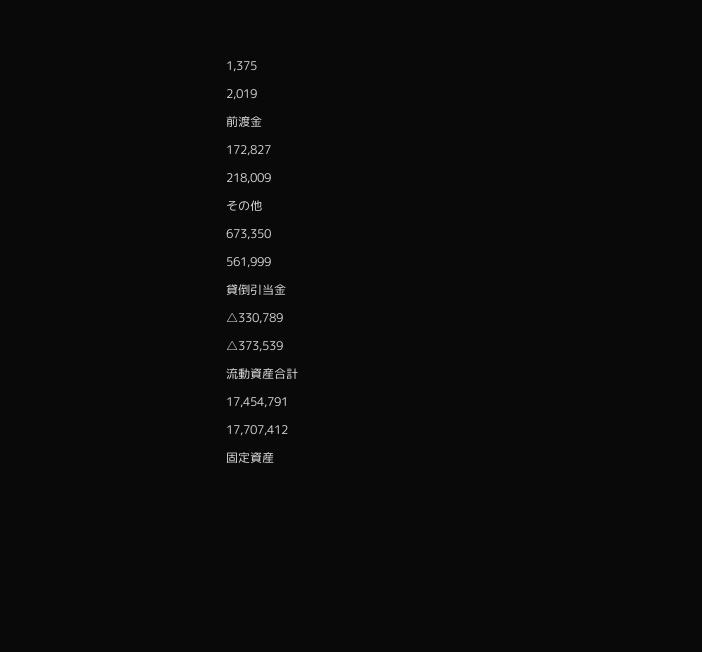1,375

2,019

前渡金

172,827

218,009

その他

673,350

561,999

貸倒引当金

△330,789

△373,539

流動資産合計

17,454,791

17,707,412

固定資産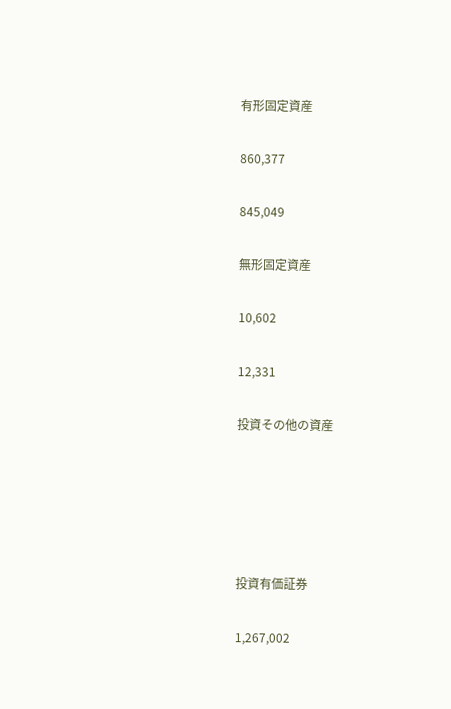有形固定資産

860,377

845,049

無形固定資産

10,602

12,331

投資その他の資産





投資有価証券

1,267,002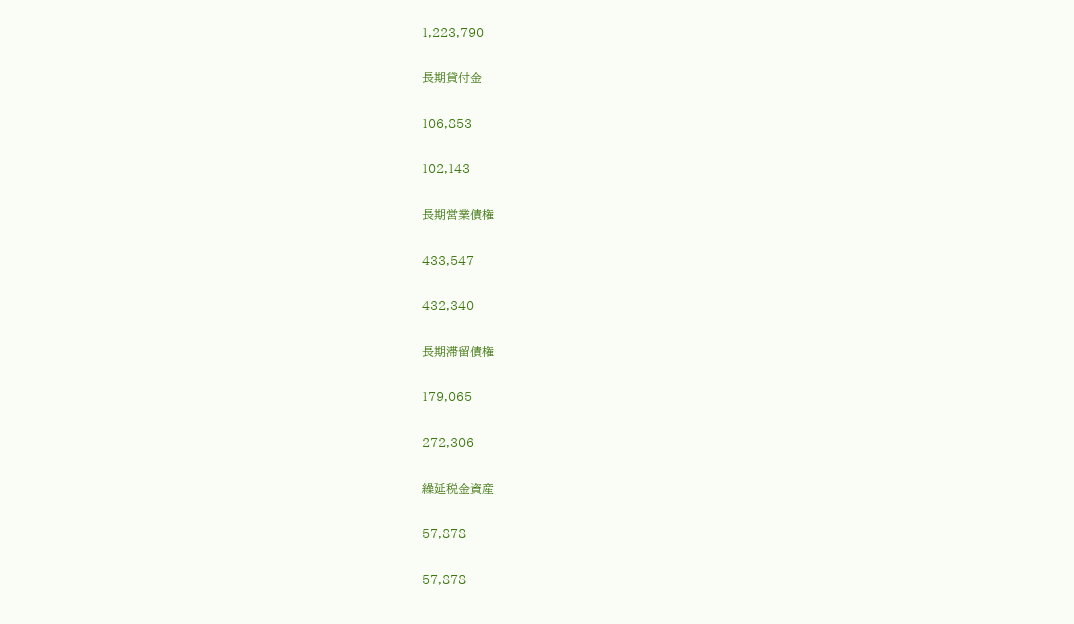1,223,790

長期貸付金

106,853

102,143

長期営業債権

433,547

432,340

長期滞留債権

179,065

272,306

繰延税金資産

57,878

57,878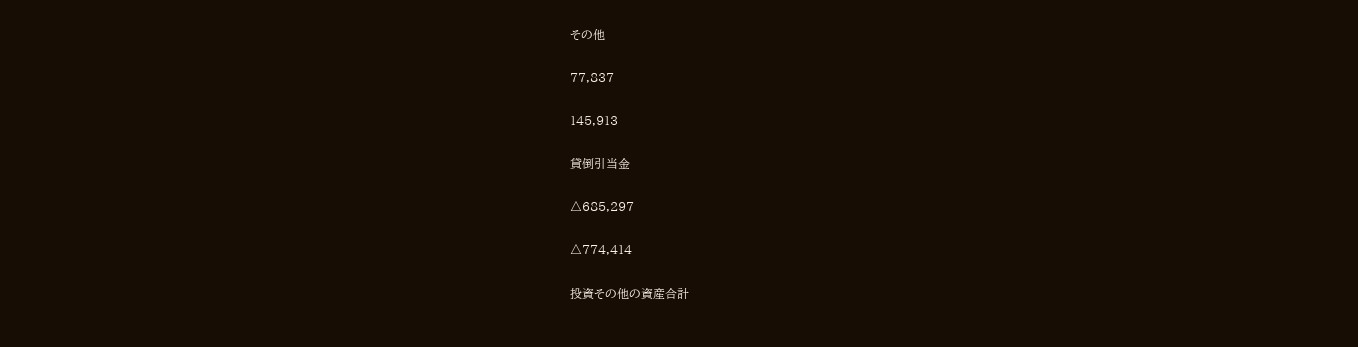その他

77,837

145,913

貸倒引当金

△685,297

△774,414

投資その他の資産合計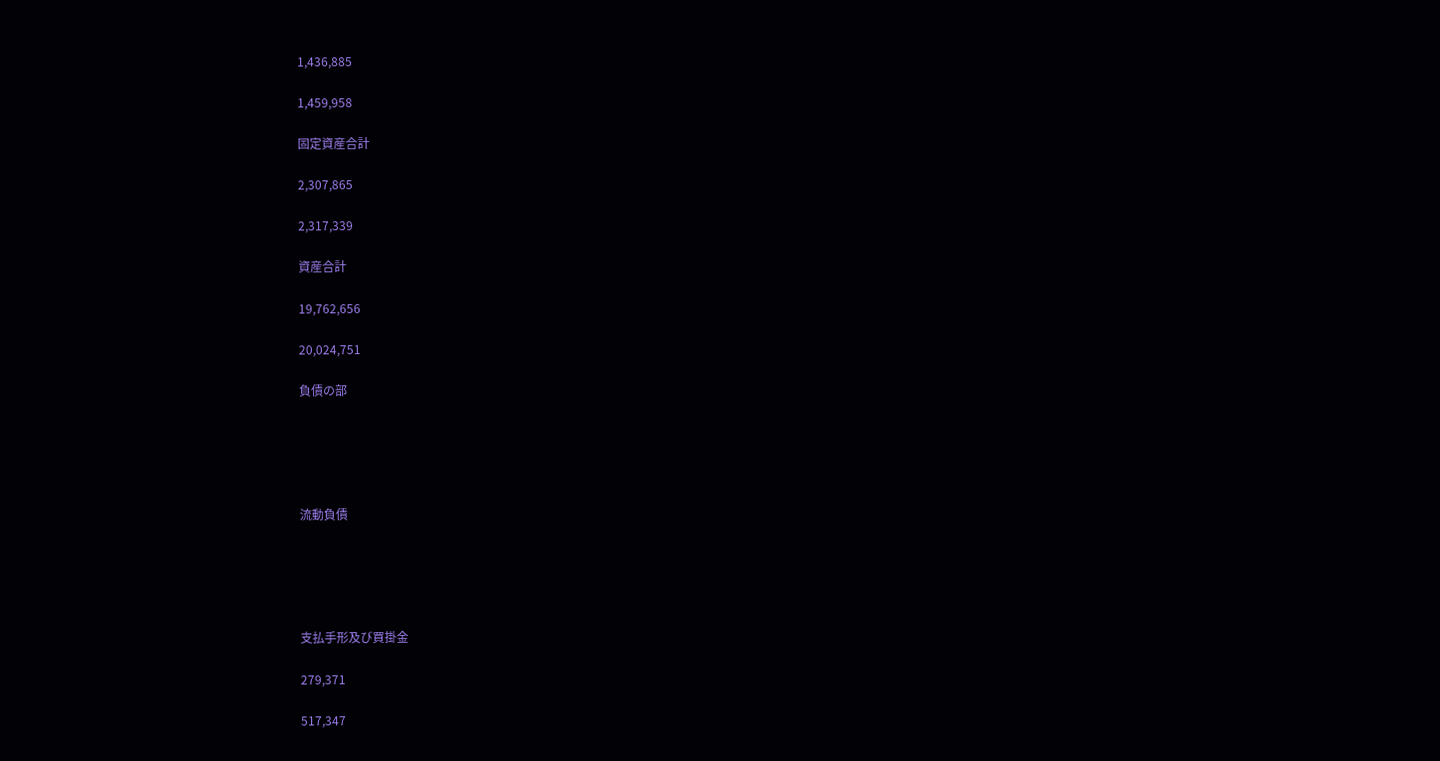1,436,885

1,459,958

固定資産合計

2,307,865

2,317,339

資産合計

19,762,656

20,024,751

負債の部





流動負債





支払手形及び買掛金

279,371

517,347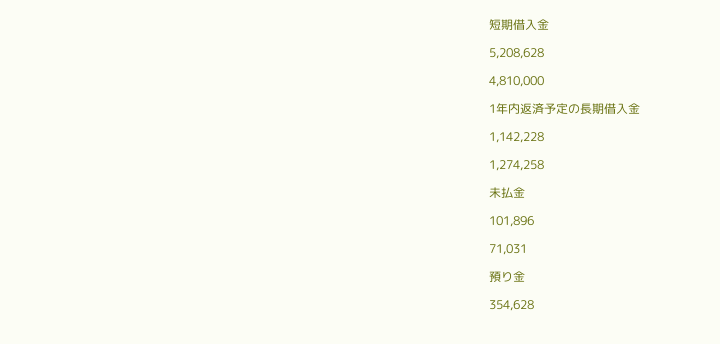短期借入金

5,208,628

4,810,000

1年内返済予定の長期借入金

1,142,228

1,274,258

未払金

101,896

71,031

預り金

354,628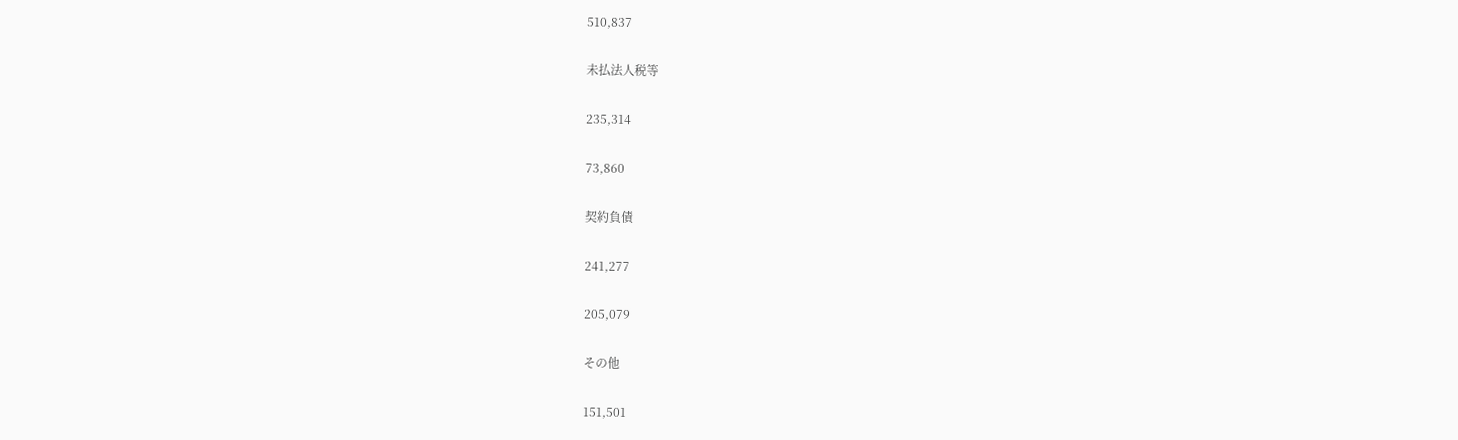510,837

未払法人税等

235,314

73,860

契約負債

241,277

205,079

その他

151,501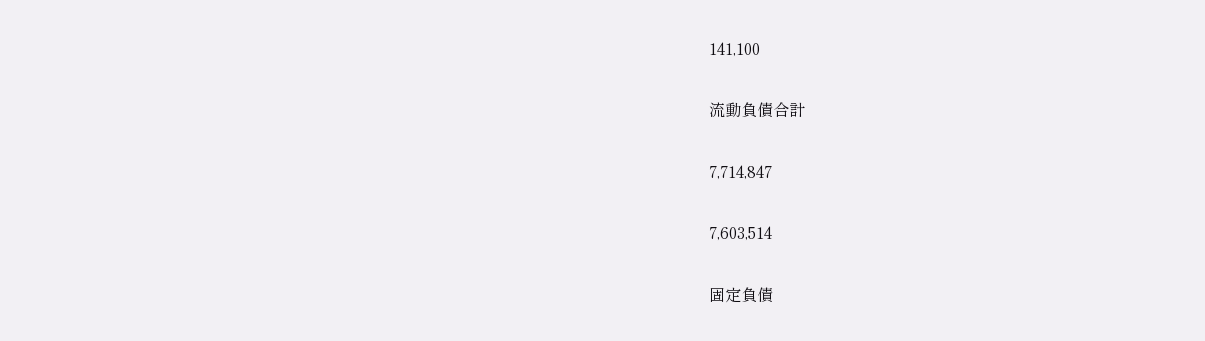141,100

流動負債合計

7,714,847

7,603,514

固定負債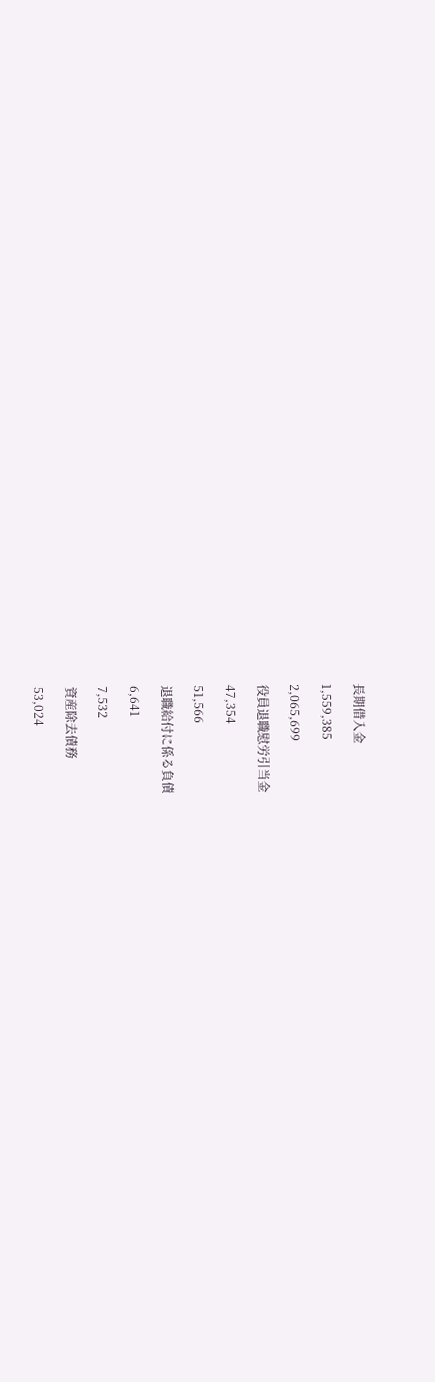長期借入金

1,559,385

2,065,699

役員退職慰労引当金

47,354

51,566

退職給付に係る負債

6,641

7,532

資産除去債務

53,024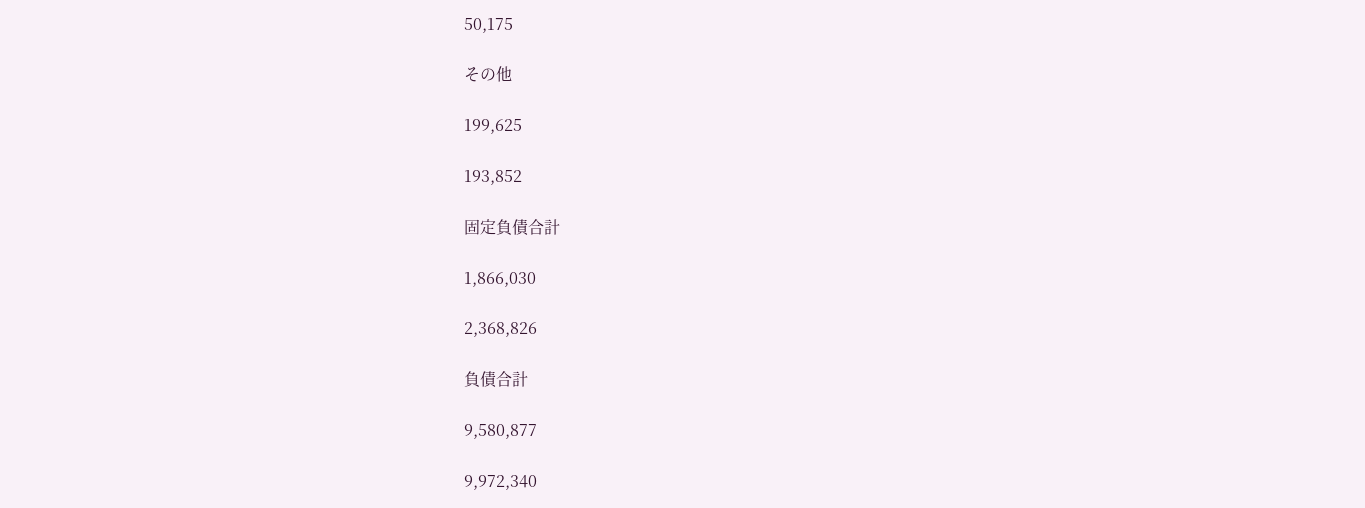50,175

その他

199,625

193,852

固定負債合計

1,866,030

2,368,826

負債合計

9,580,877

9,972,340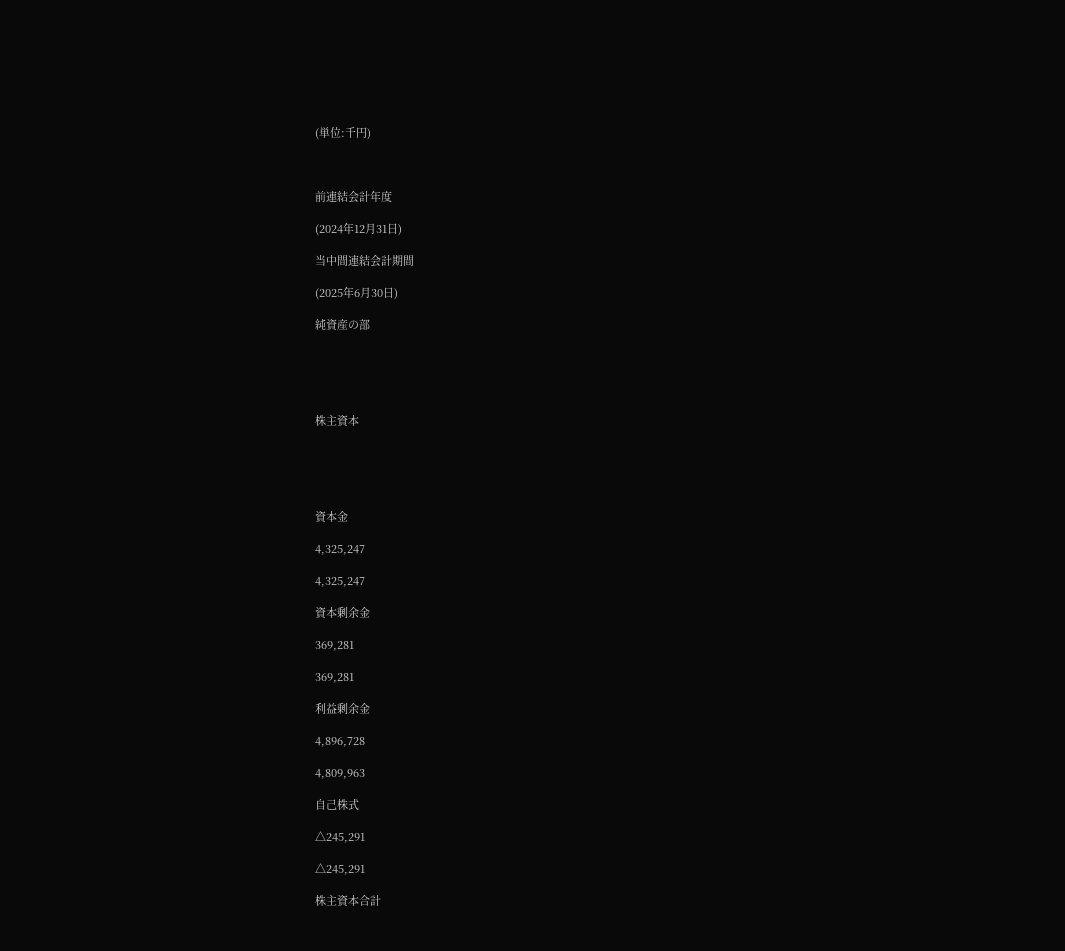(単位:千円)



前連結会計年度

(2024年12月31日)

当中間連結会計期間

(2025年6月30日)

純資産の部





株主資本





資本金

4,325,247

4,325,247

資本剰余金

369,281

369,281

利益剰余金

4,896,728

4,809,963

自己株式

△245,291

△245,291

株主資本合計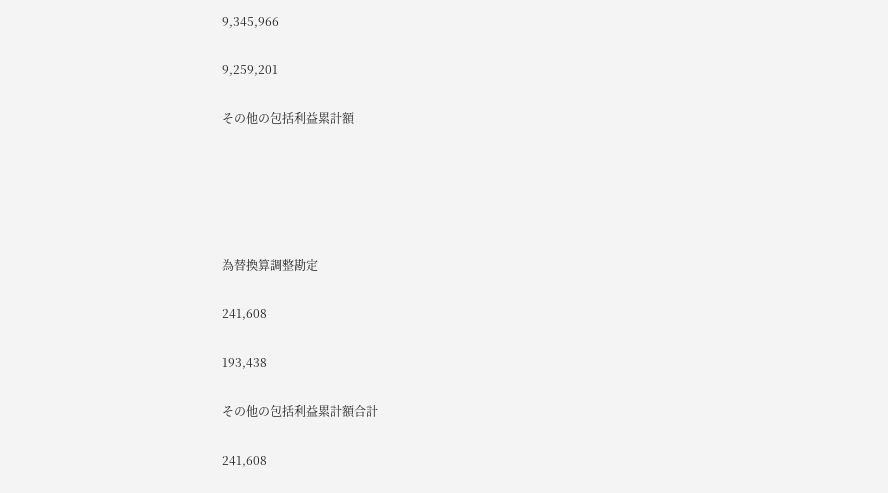9,345,966

9,259,201

その他の包括利益累計額





為替換算調整勘定

241,608

193,438

その他の包括利益累計額合計

241,608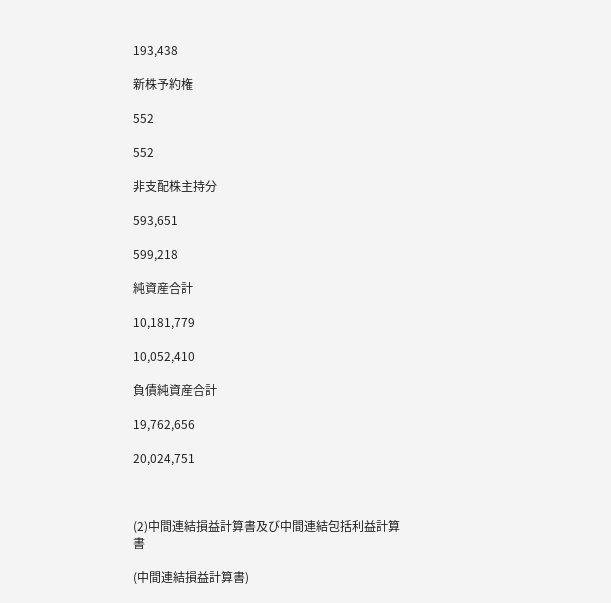193,438

新株予約権

552

552

非支配株主持分

593,651

599,218

純資産合計

10,181,779

10,052,410

負債純資産合計

19,762,656

20,024,751



(2)中間連結損益計算書及び中間連結包括利益計算書

(中間連結損益計算書)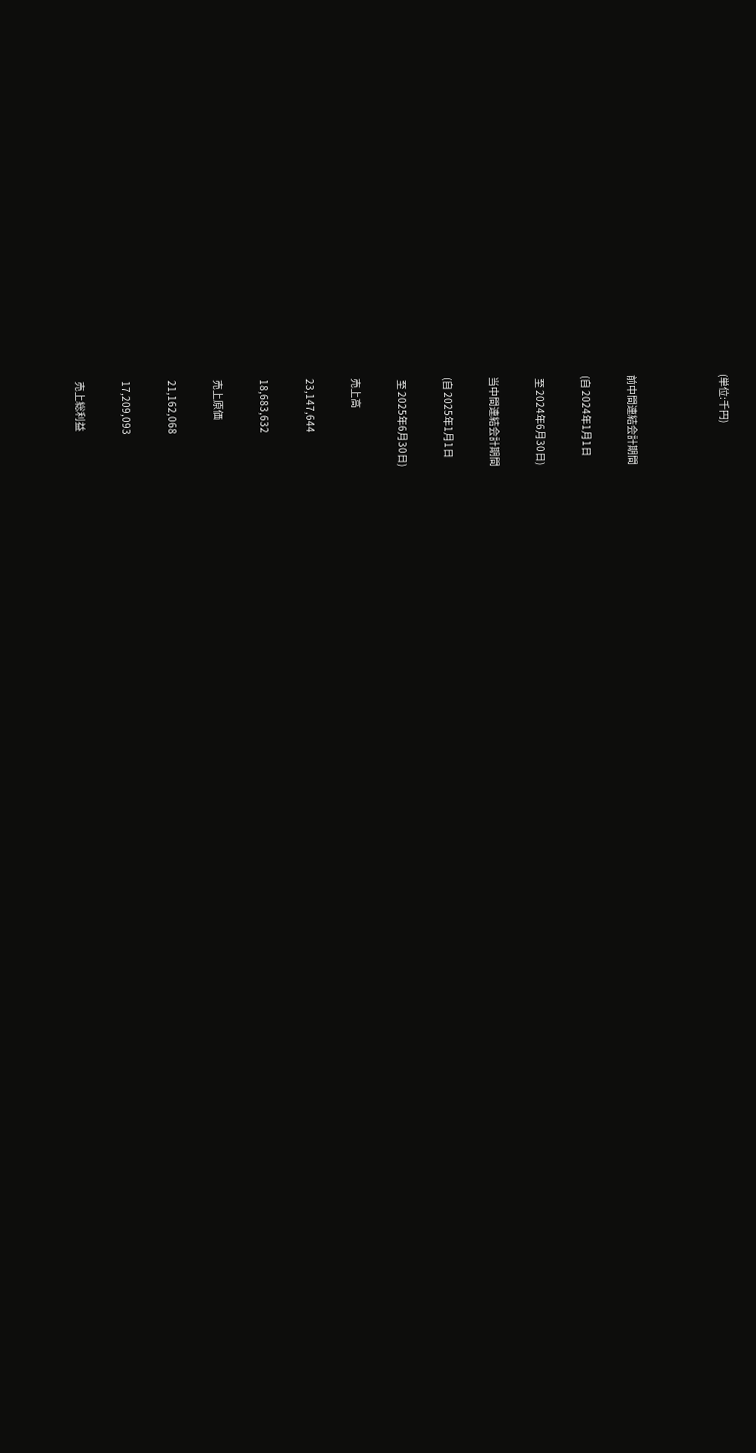(単位:千円)



前中間連結会計期間

(自 2024年1月1日

 至 2024年6月30日)

当中間連結会計期間

(自 2025年1月1日

 至 2025年6月30日)

売上高

23,147,644

18,683,632

売上原価

21,162,068

17,209,093

売上総利益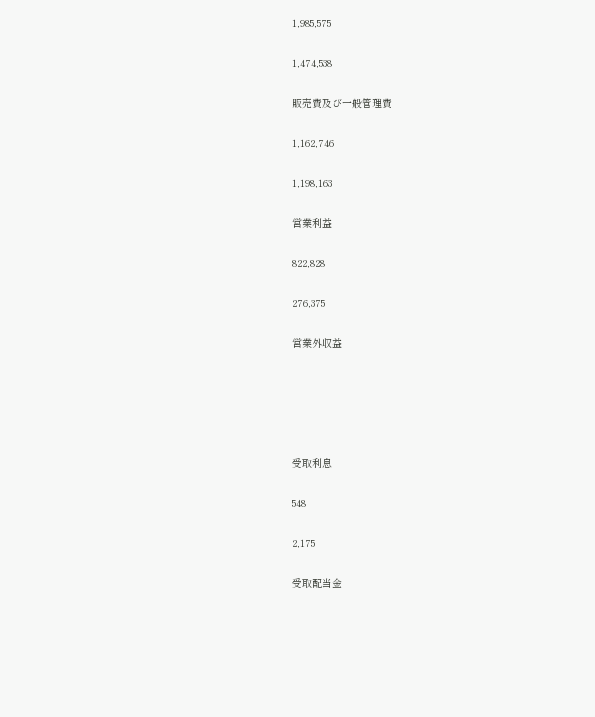1,985,575

1,474,538

販売費及び一般管理費

1,162,746

1,198,163

営業利益

822,828

276,375

営業外収益





受取利息

548

2,175

受取配当金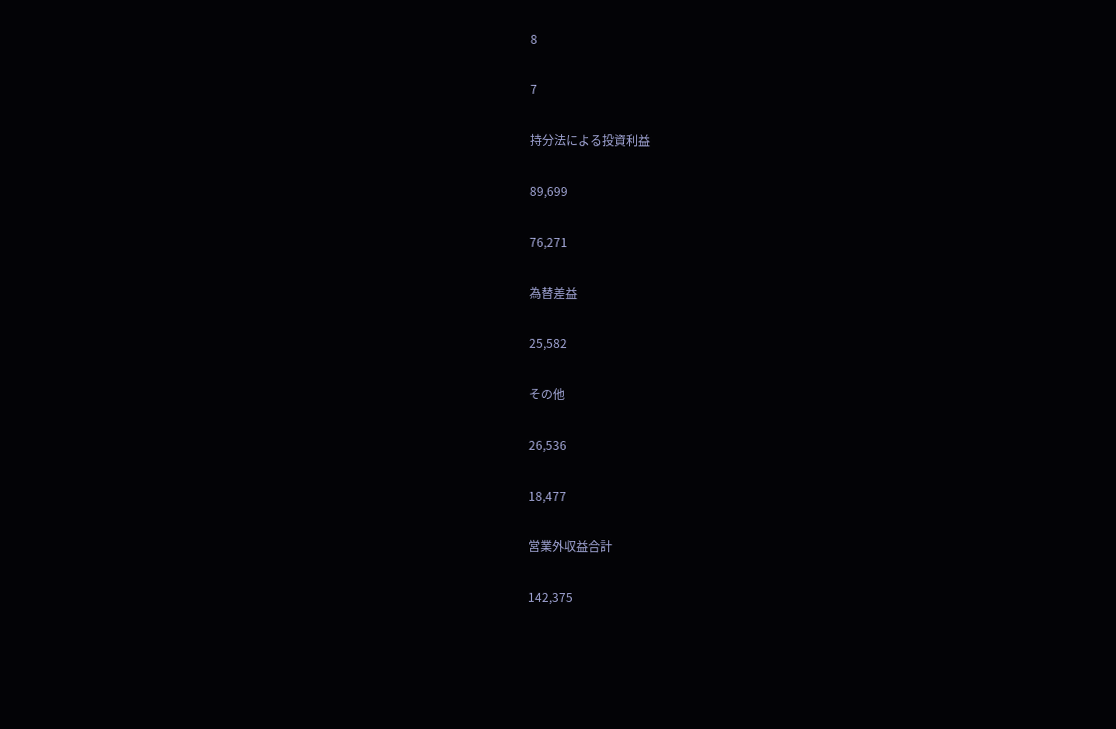8

7

持分法による投資利益

89,699

76,271

為替差益

25,582

その他

26,536

18,477

営業外収益合計

142,375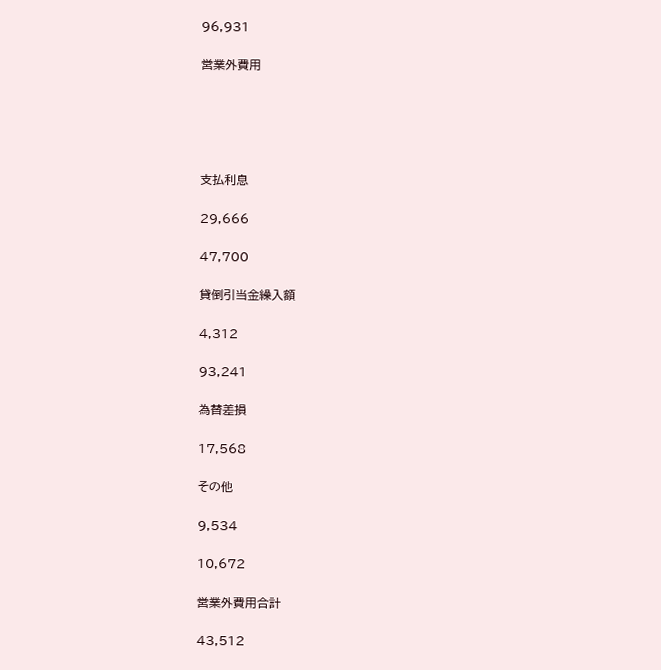96,931

営業外費用





支払利息

29,666

47,700

貸倒引当金繰入額

4,312

93,241

為替差損

17,568

その他

9,534

10,672

営業外費用合計

43,512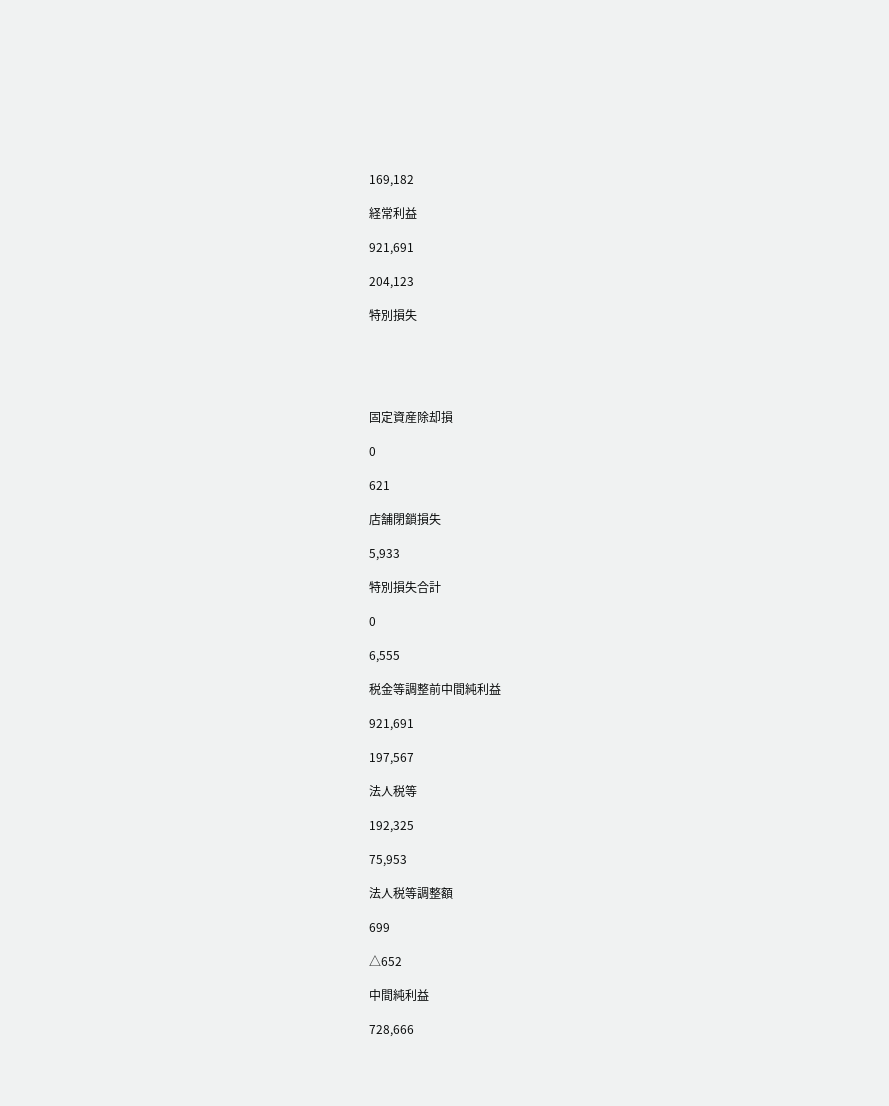169,182

経常利益

921,691

204,123

特別損失





固定資産除却損

0

621

店舗閉鎖損失

5,933

特別損失合計

0

6,555

税金等調整前中間純利益

921,691

197,567

法人税等

192,325

75,953

法人税等調整額

699

△652

中間純利益

728,666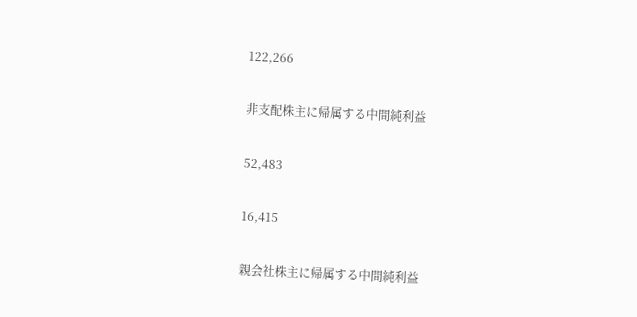122,266

非支配株主に帰属する中間純利益

52,483

16,415

親会社株主に帰属する中間純利益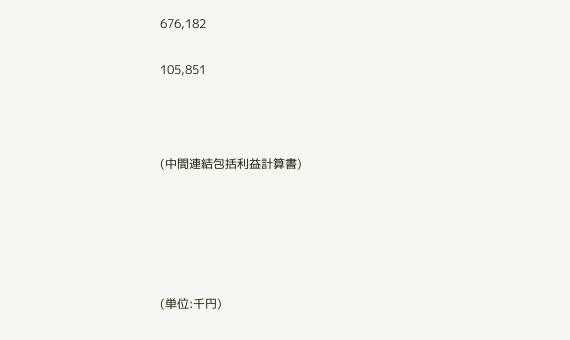676,182

105,851



(中間連結包括利益計算書)





(単位:千円)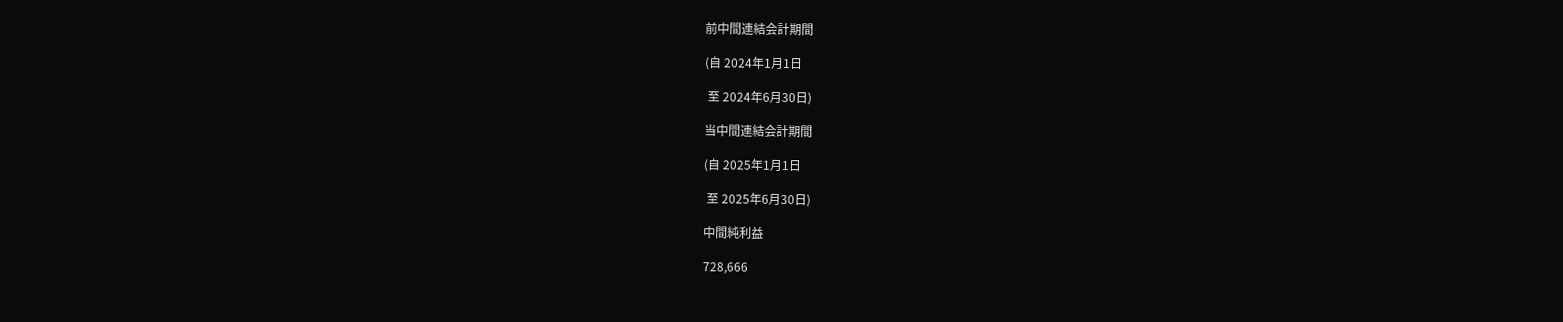前中間連結会計期間

(自 2024年1月1日

 至 2024年6月30日)

当中間連結会計期間

(自 2025年1月1日

 至 2025年6月30日)

中間純利益

728,666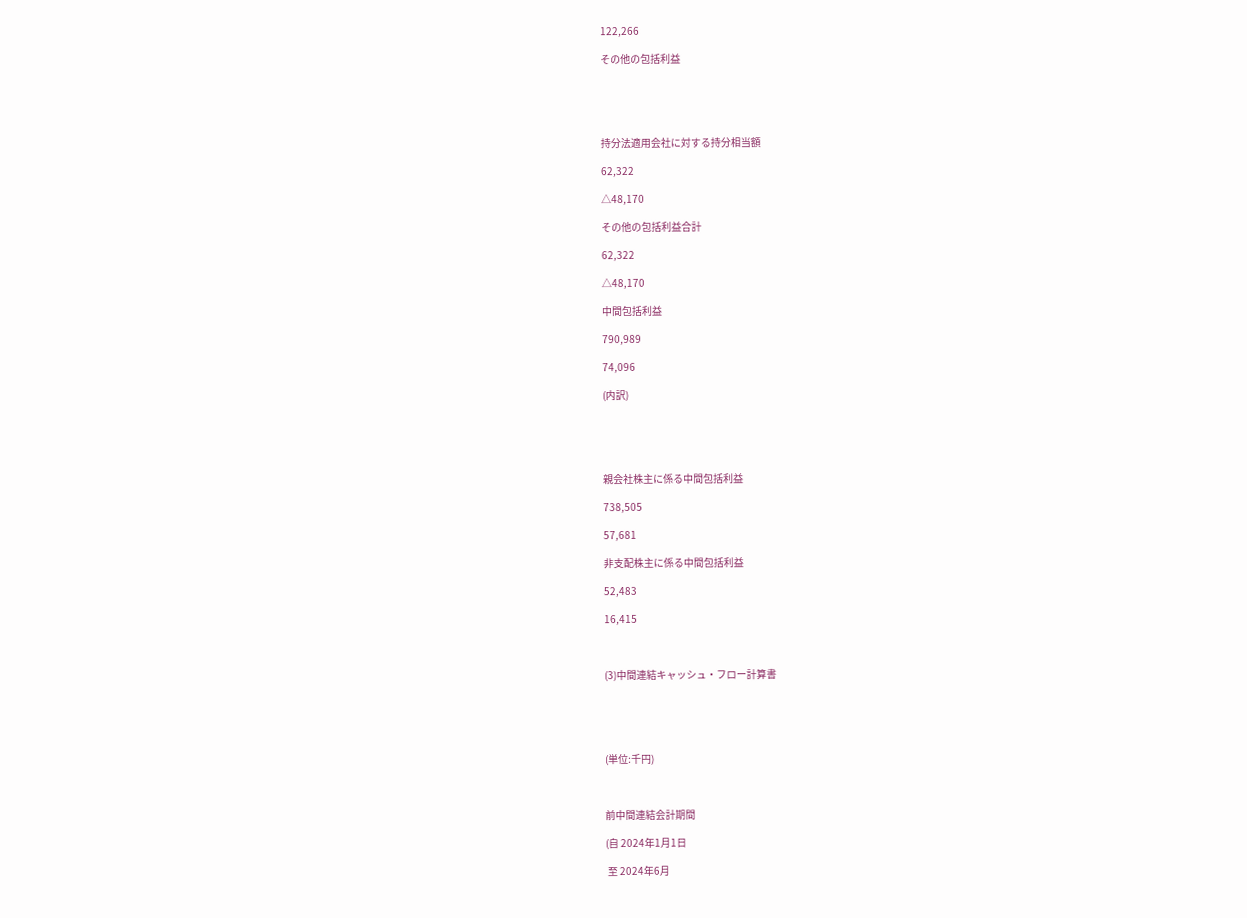122,266

その他の包括利益





持分法適用会社に対する持分相当額

62,322

△48,170

その他の包括利益合計

62,322

△48,170

中間包括利益

790,989

74,096

(内訳)





親会社株主に係る中間包括利益

738,505

57,681

非支配株主に係る中間包括利益

52,483

16,415



(3)中間連結キャッシュ・フロー計算書





(単位:千円)



前中間連結会計期間

(自 2024年1月1日

 至 2024年6月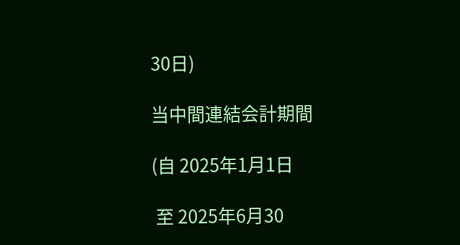30日)

当中間連結会計期間

(自 2025年1月1日

 至 2025年6月30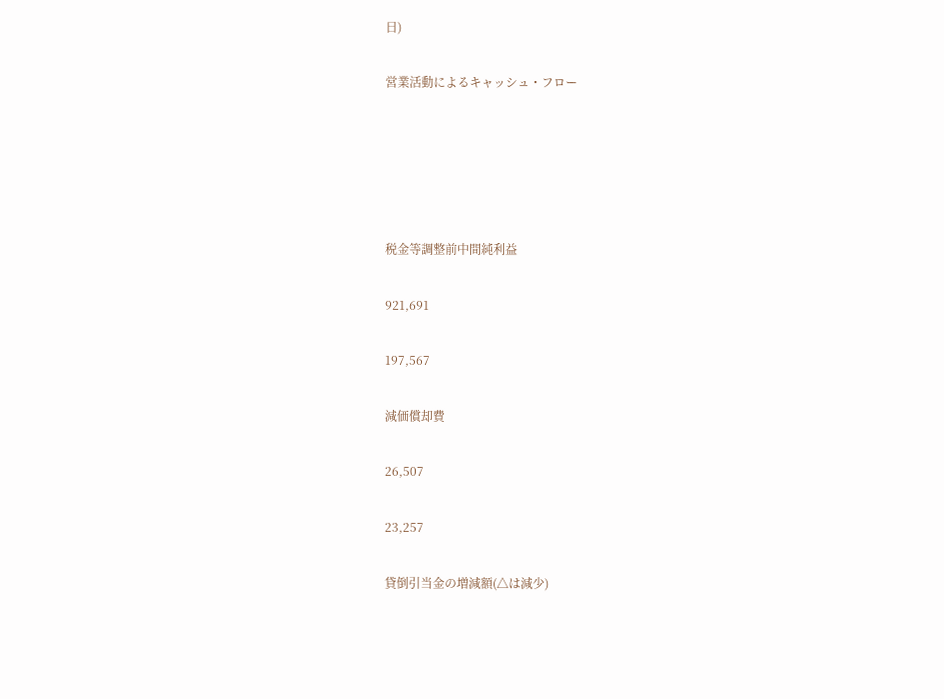日)

営業活動によるキャッシュ・フロー





税金等調整前中間純利益

921,691

197,567

減価償却費

26,507

23,257

貸倒引当金の増減額(△は減少)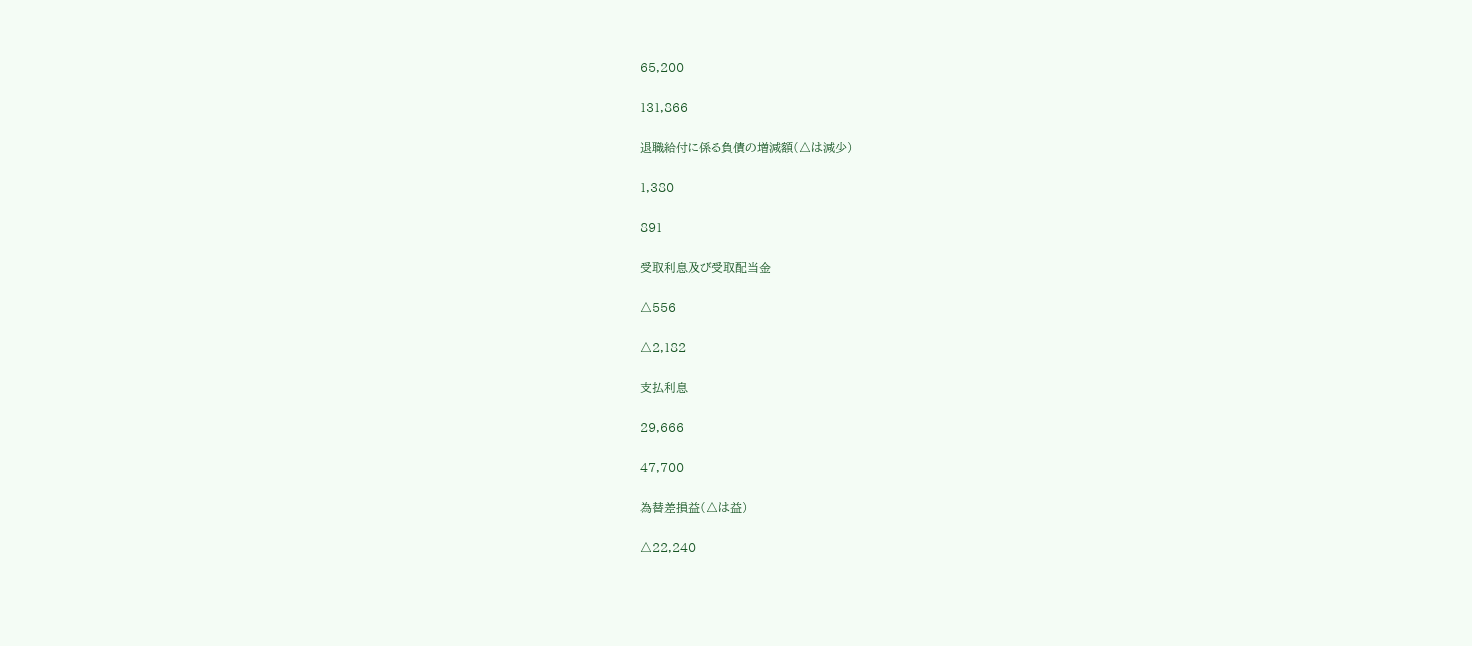65,200

131,866

退職給付に係る負債の増減額(△は減少)

1,380

891

受取利息及び受取配当金

△556

△2,182

支払利息

29,666

47,700

為替差損益(△は益)

△22,240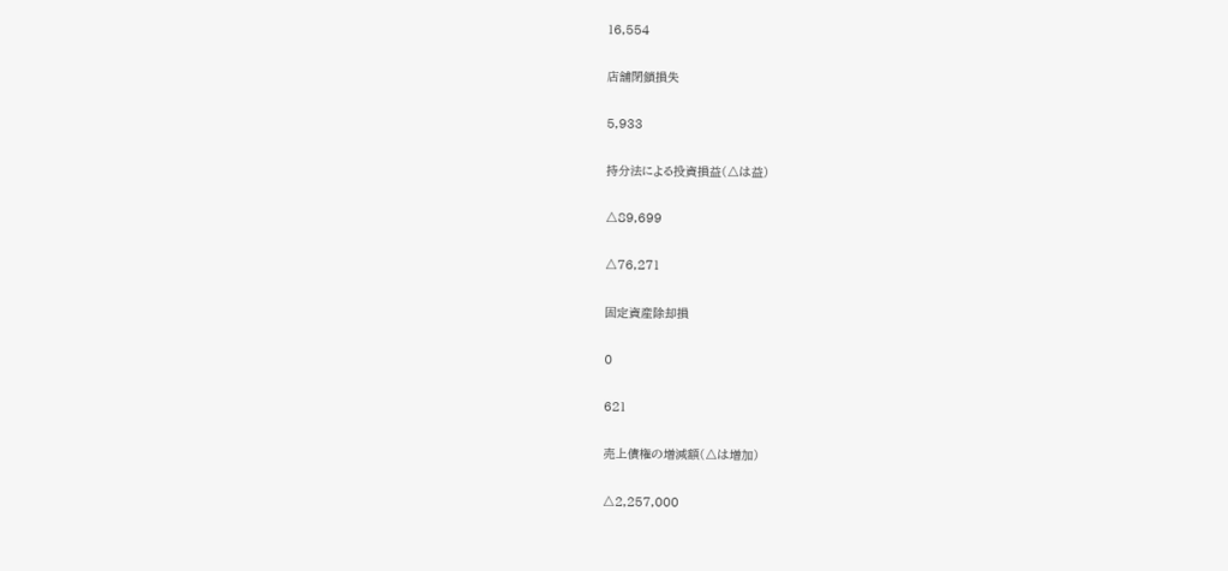16,554

店舗閉鎖損失

5,933

持分法による投資損益(△は益)

△89,699

△76,271

固定資産除却損

0

621

売上債権の増減額(△は増加)

△2,257,000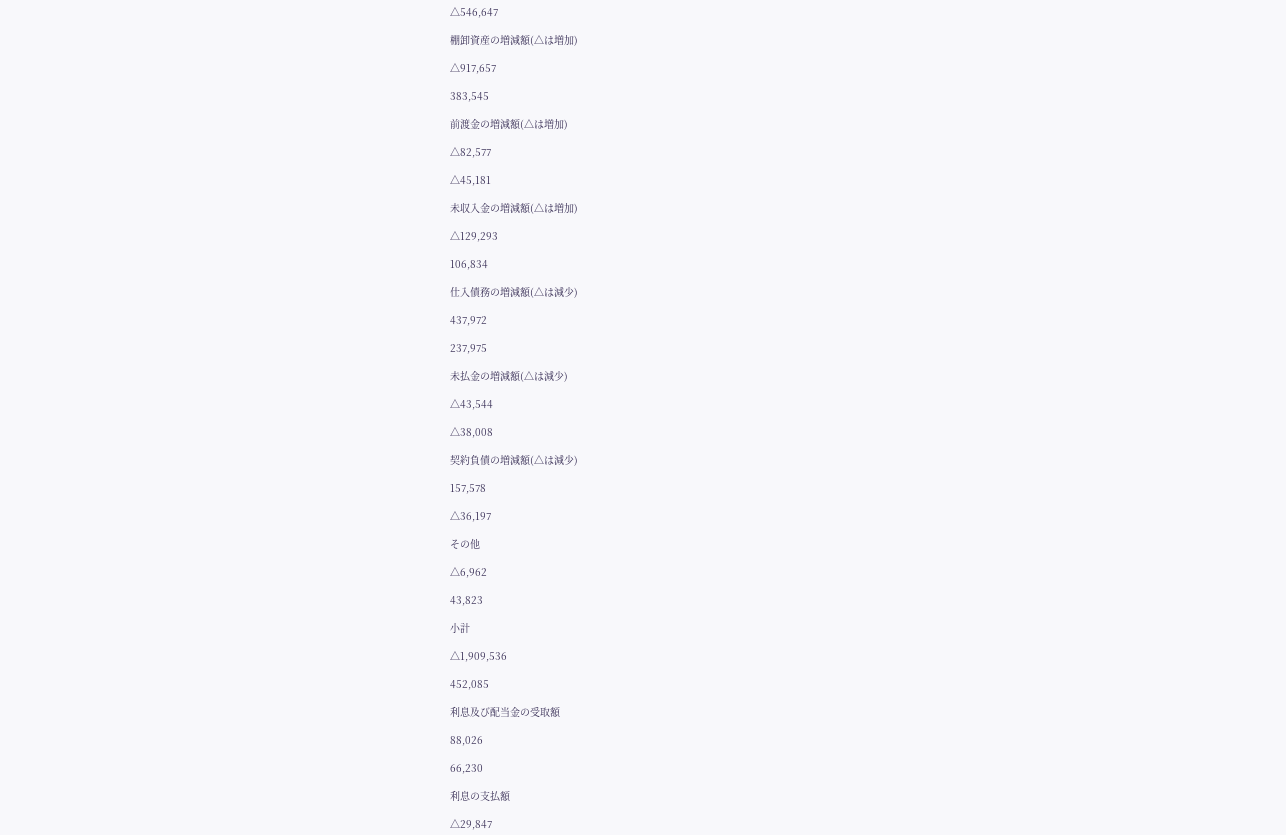△546,647

棚卸資産の増減額(△は増加)

△917,657

383,545

前渡金の増減額(△は増加)

△82,577

△45,181

未収入金の増減額(△は増加)

△129,293

106,834

仕入債務の増減額(△は減少)

437,972

237,975

未払金の増減額(△は減少)

△43,544

△38,008

契約負債の増減額(△は減少)

157,578

△36,197

その他

△6,962

43,823

小計

△1,909,536

452,085

利息及び配当金の受取額

88,026

66,230

利息の支払額

△29,847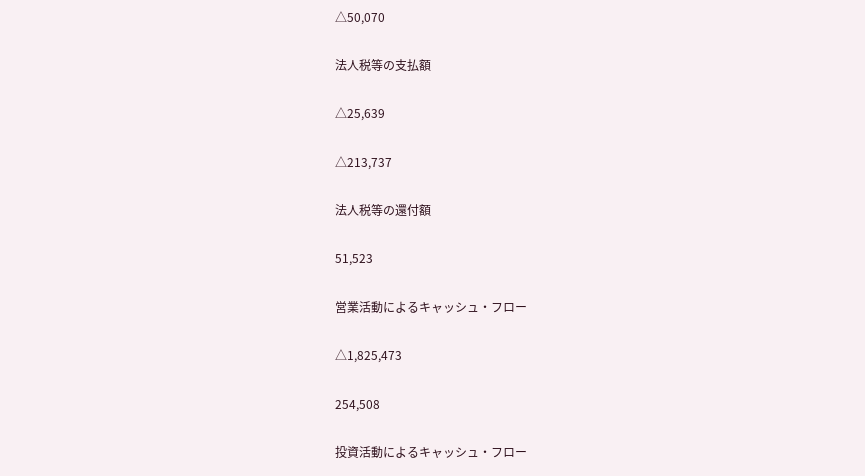△50,070

法人税等の支払額

△25,639

△213,737

法人税等の還付額

51,523

営業活動によるキャッシュ・フロー

△1,825,473

254,508

投資活動によるキャッシュ・フロー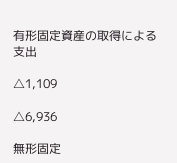有形固定資産の取得による支出

△1,109

△6,936

無形固定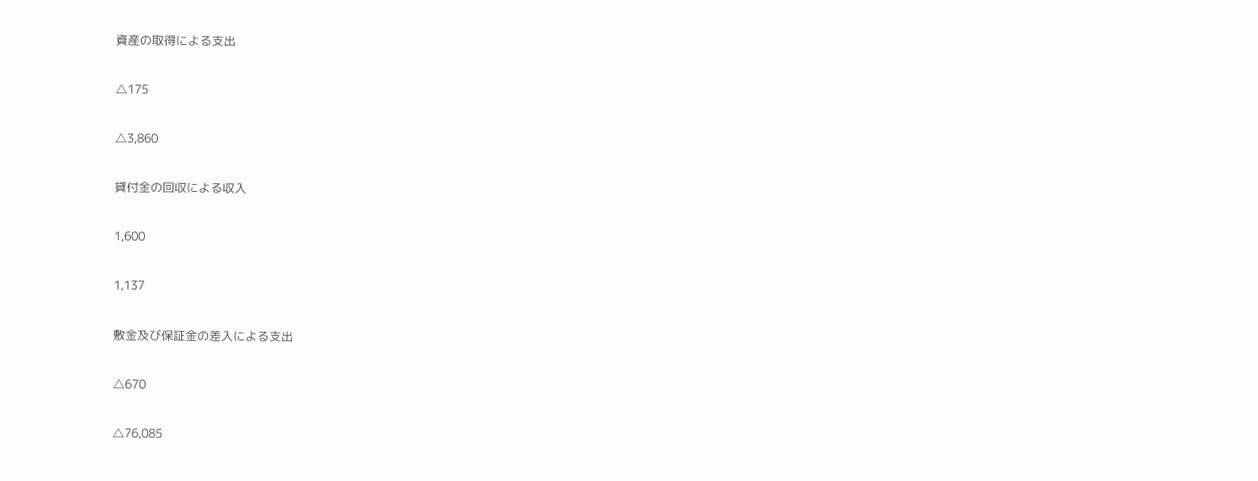資産の取得による支出

△175

△3,860

貸付金の回収による収入

1,600

1,137

敷金及び保証金の差入による支出

△670

△76,085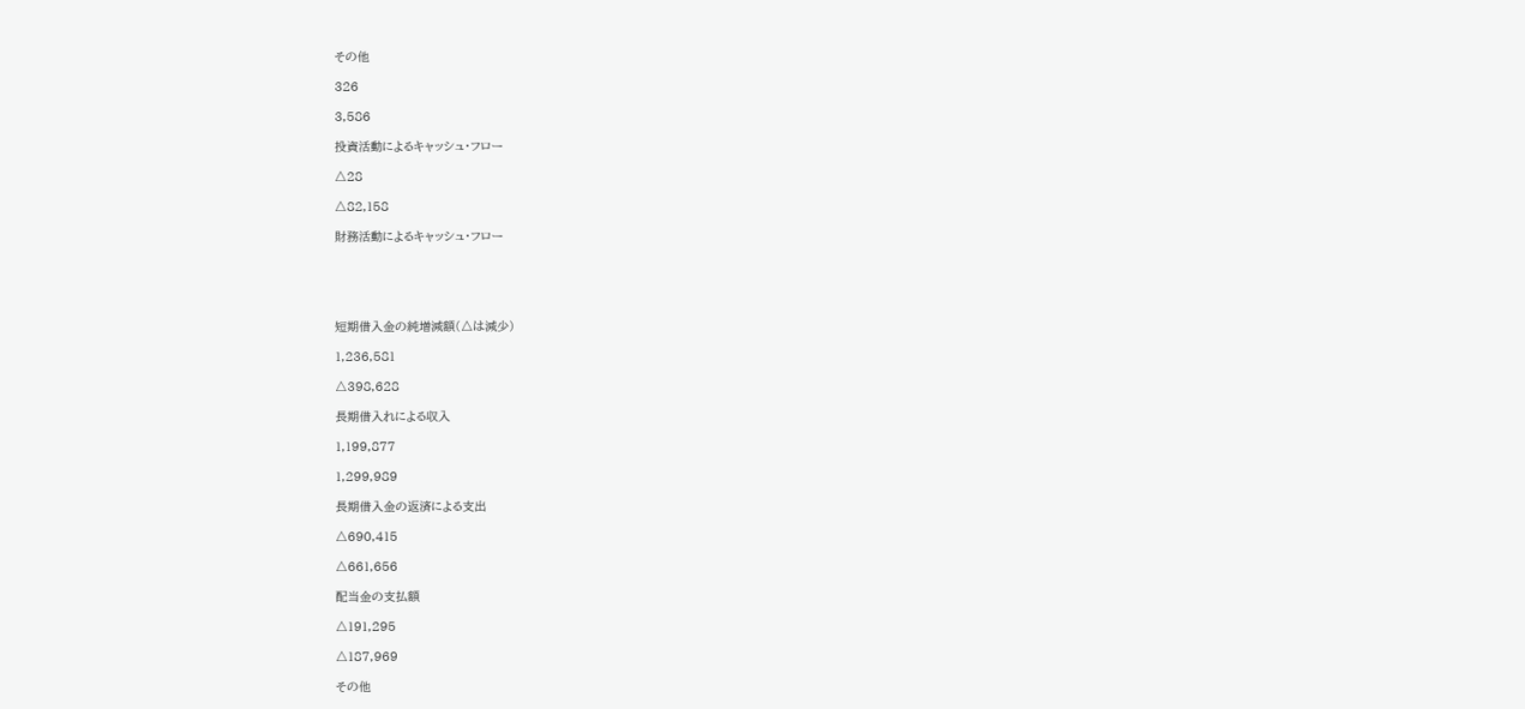その他

326

3,586

投資活動によるキャッシュ・フロー

△28

△82,158

財務活動によるキャッシュ・フロー





短期借入金の純増減額(△は減少)

1,236,581

△398,628

長期借入れによる収入

1,199,877

1,299,989

長期借入金の返済による支出

△690,415

△661,656

配当金の支払額

△191,295

△187,969

その他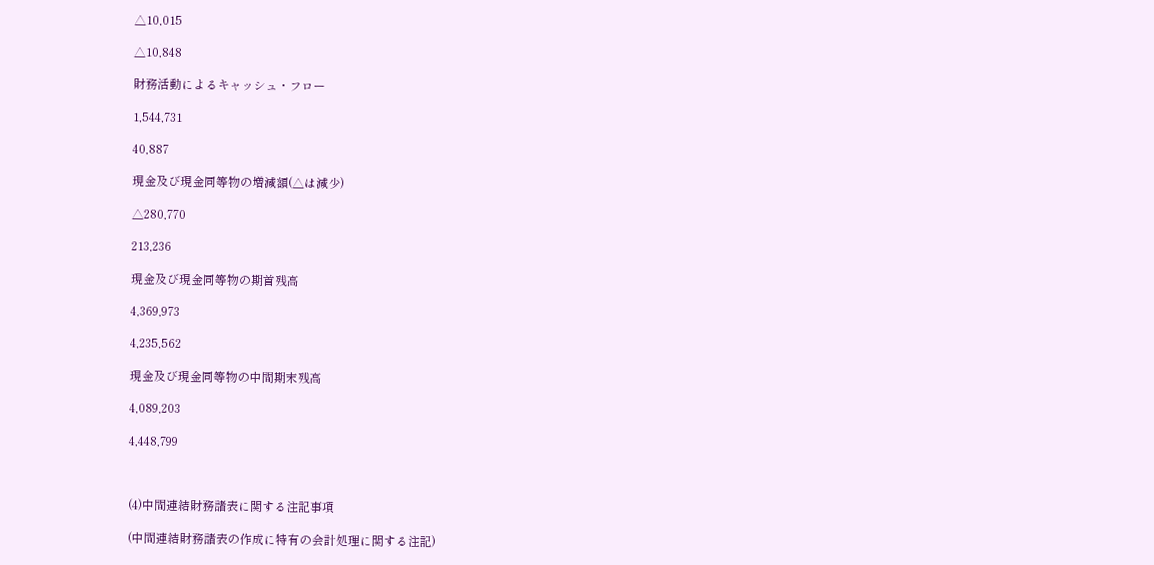△10,015

△10,848

財務活動によるキャッシュ・フロー

1,544,731

40,887

現金及び現金同等物の増減額(△は減少)

△280,770

213,236

現金及び現金同等物の期首残高

4,369,973

4,235,562

現金及び現金同等物の中間期末残高

4,089,203

4,448,799



(4)中間連結財務諸表に関する注記事項

(中間連結財務諸表の作成に特有の会計処理に関する注記)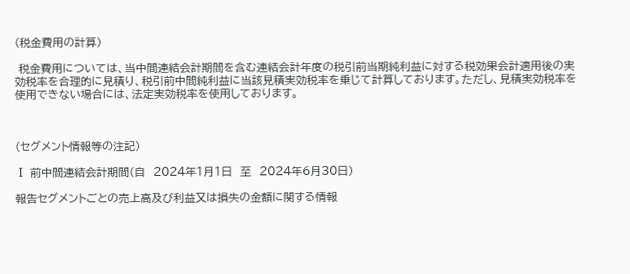(税金費用の計算)

 税金費用については、当中間連結会計期間を含む連結会計年度の税引前当期純利益に対する税効果会計適用後の実効税率を合理的に見積り、税引前中間純利益に当該見積実効税率を乗じて計算しております。ただし、見積実効税率を使用できない場合には、法定実効税率を使用しております。



(セグメント情報等の注記)

Ⅰ 前中間連結会計期間(自  2024年1月1日  至  2024年6月30日)

報告セグメントごとの売上高及び利益又は損失の金額に関する情報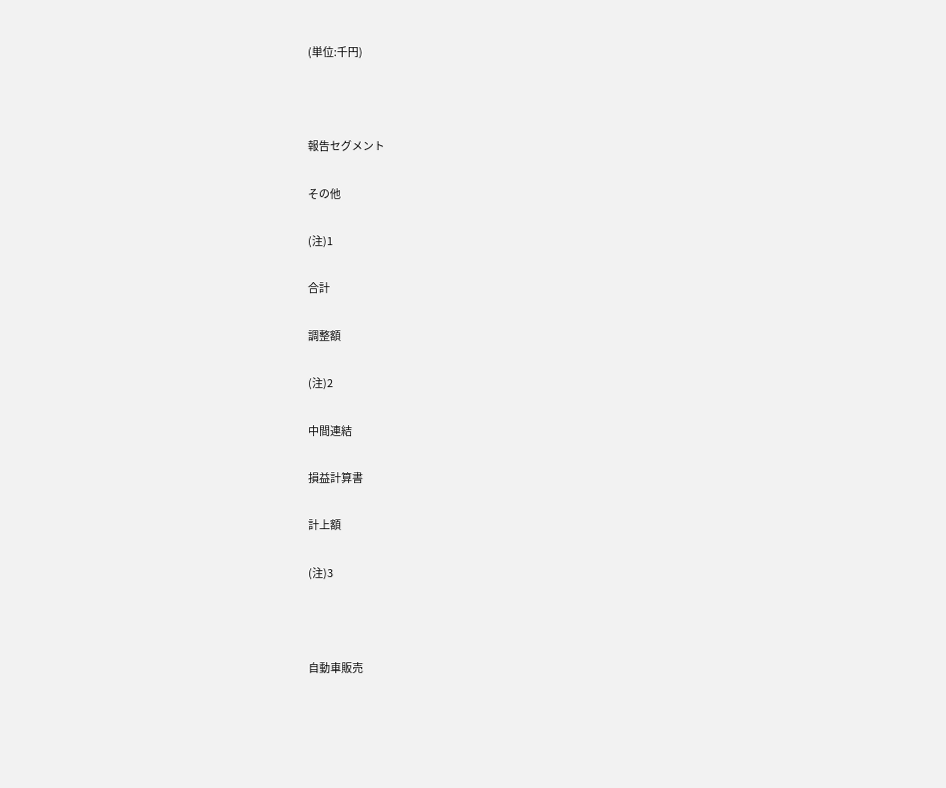(単位:千円)



報告セグメント

その他

(注)1

合計

調整額

(注)2

中間連結

損益計算書

計上額

(注)3



自動車販売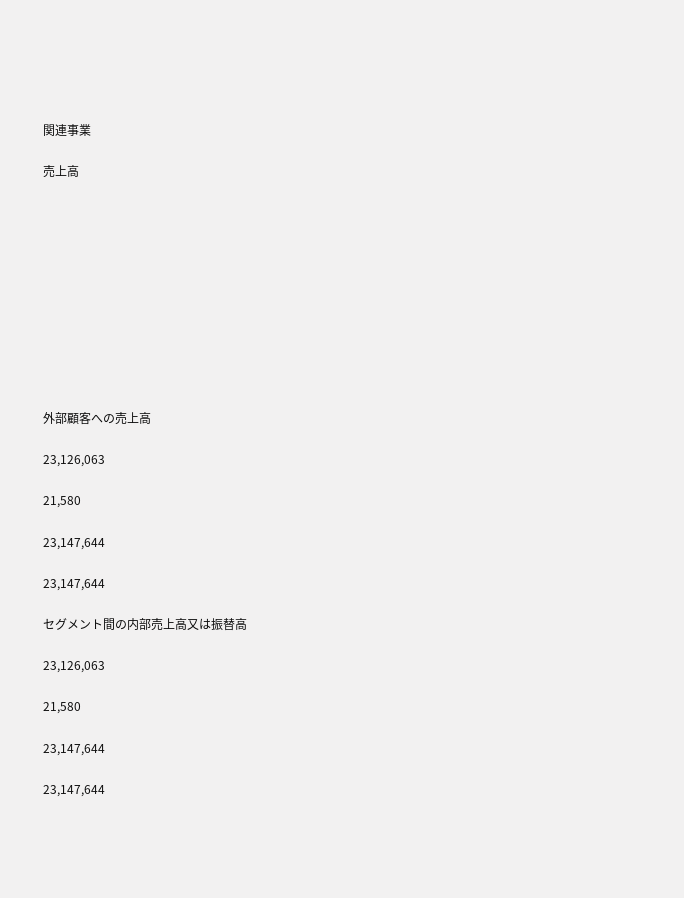関連事業

売上高











外部顧客への売上高

23,126,063

21,580

23,147,644

23,147,644

セグメント間の内部売上高又は振替高

23,126,063

21,580

23,147,644

23,147,644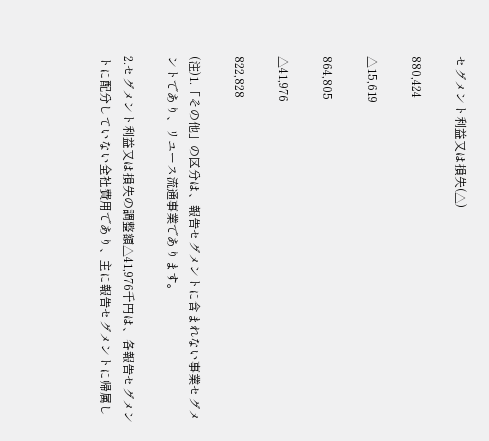セグメント利益又は損失(△)

880,424

△15,619

864,805

△41,976

822,828

(注)1.「その他」の区分は、報告セグメントに含まれない事業セグメントであり、リユース流通事業であります。

2.セグメント利益又は損失の調整額△41,976千円は、各報告セグメントに配分していない全社費用であり、主に報告セグメントに帰属し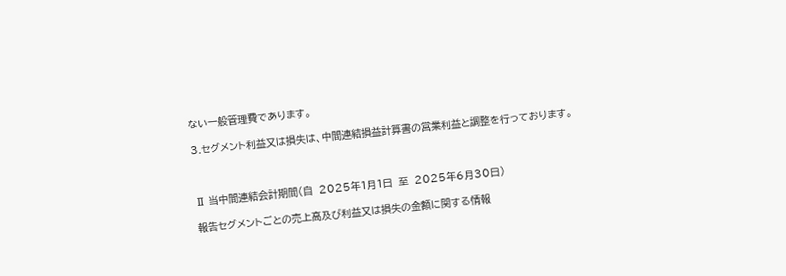ない一般管理費であります。

3.セグメント利益又は損失は、中間連結損益計算書の営業利益と調整を行っております。



Ⅱ 当中間連結会計期間(自  2025年1月1日  至  2025年6月30日)

報告セグメントごとの売上高及び利益又は損失の金額に関する情報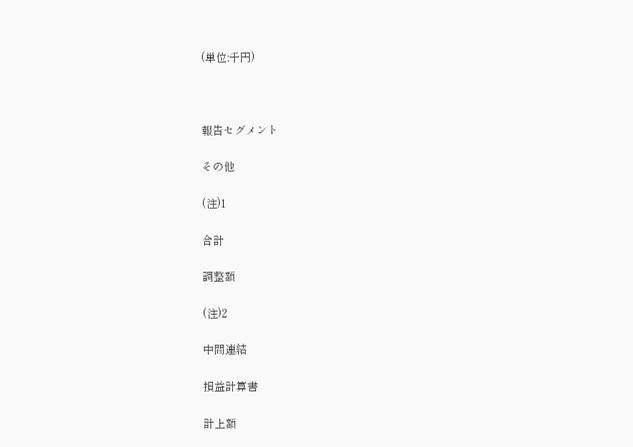(単位:千円)



報告セグメント

その他

(注)1

合計

調整額

(注)2

中間連結

損益計算書

計上額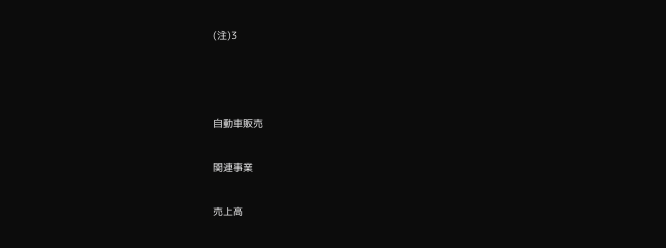(注)3



自動車販売

関連事業

売上高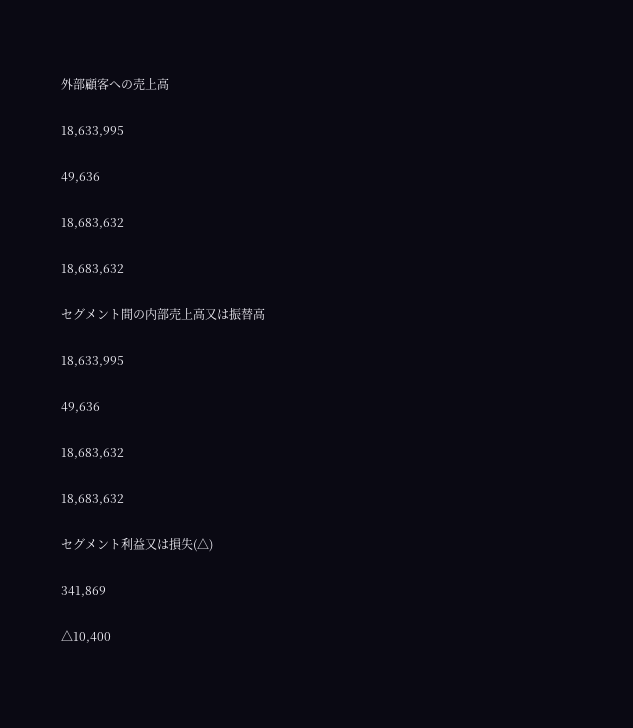外部顧客への売上高

18,633,995

49,636

18,683,632

18,683,632

セグメント間の内部売上高又は振替高

18,633,995

49,636

18,683,632

18,683,632

セグメント利益又は損失(△)

341,869

△10,400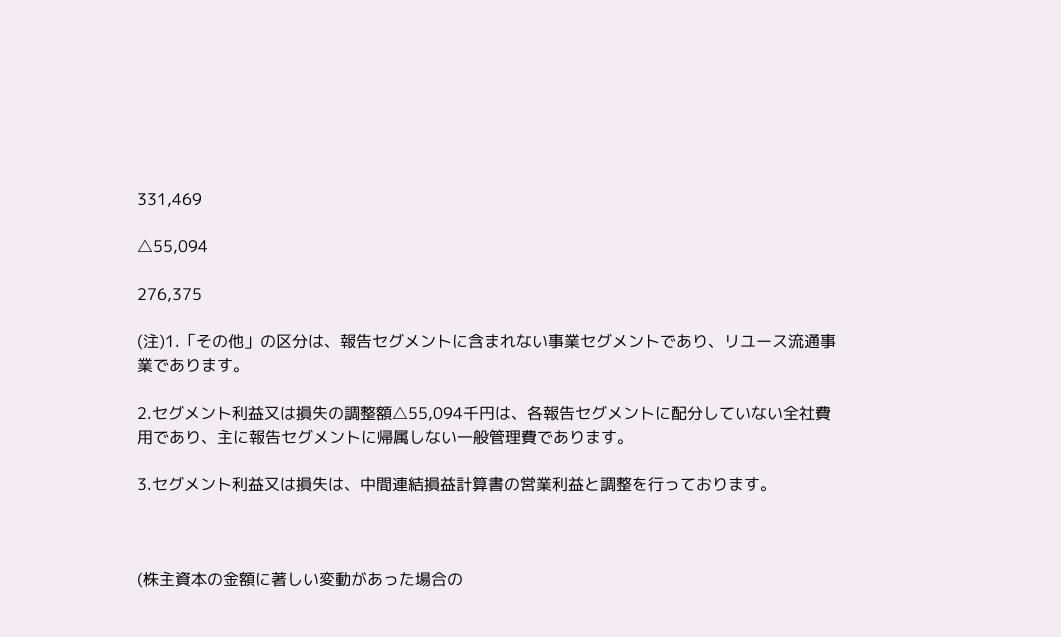331,469

△55,094

276,375

(注)1.「その他」の区分は、報告セグメントに含まれない事業セグメントであり、リユース流通事業であります。

2.セグメント利益又は損失の調整額△55,094千円は、各報告セグメントに配分していない全社費用であり、主に報告セグメントに帰属しない一般管理費であります。

3.セグメント利益又は損失は、中間連結損益計算書の営業利益と調整を行っております。



(株主資本の金額に著しい変動があった場合の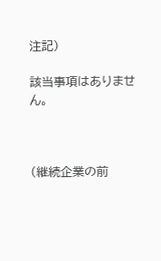注記)

該当事項はありません。



(継続企業の前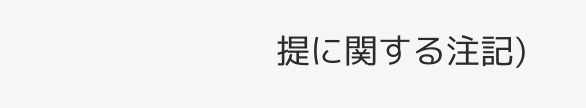提に関する注記)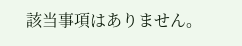該当事項はありません。